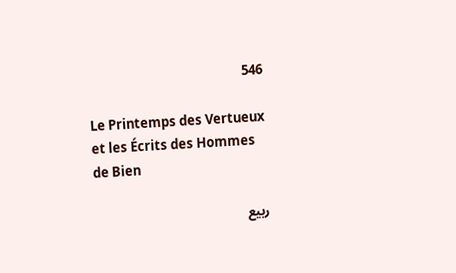546

Le Printemps des Vertueux et les Écrits des Hommes de Bien

ربيع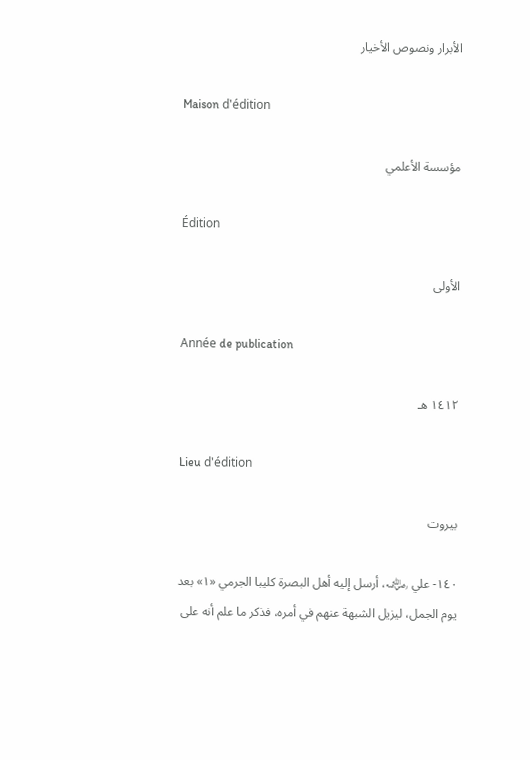الأبرار ونصوص الأخيار

Maison d'édition

مؤسسة الأعلمي

Édition

الأولى

Année de publication

١٤١٢ هـ

Lieu d'édition

بيروت

١٤٠- علي ﵁، أرسل إليه أهل البصرة كليبا الجرمي «١» بعد يوم الجمل، ليزيل الشبهة عنهم في أمره، فذكر ما علم أنه على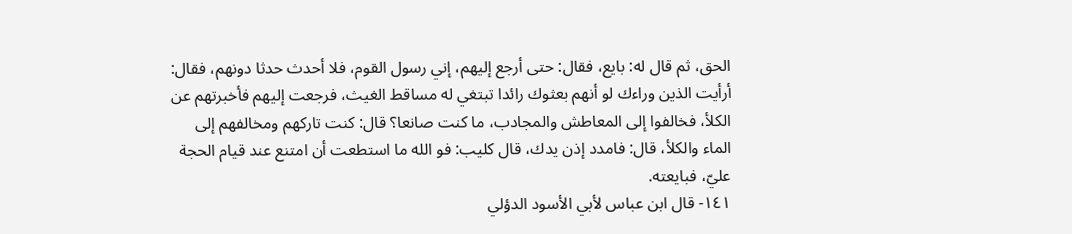الحق، ثم قال له: بايع، فقال: حتى أرجع إليهم، إني رسول القوم، فلا أحدث حدثا دونهم، فقال: أرأيت الذين وراءك لو أنهم بعثوك رائدا تبتغي له مساقط الغيث، فرجعت إليهم فأخبرتهم عن الكلأ، فخالفوا إلى المعاطش والمجادب، ما كنت صانعا؟ قال: كنت تاركهم ومخالفهم إلى الماء والكلأ، قال: فامدد إذن يدك، قال كليب: فو الله ما استطعت أن امتنع عند قيام الحجة عليّ، فبايعته.
١٤١- قال ابن عباس لأبي الأسود الدؤلي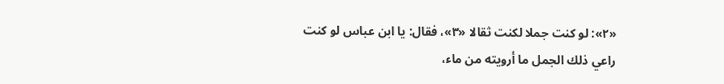«٢»: لو كنت جملا لكنت ثقالا «٣»، فقال: يا ابن عباس لو كنت راعي ذلك الجمل ما أرويته من ماء،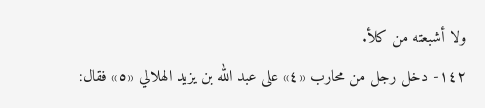ولا أشبعته من كلأ.
١٤٢- دخل رجل من محارب «٤» على عبد الله بن يزيد الهلالي «٥» فقال: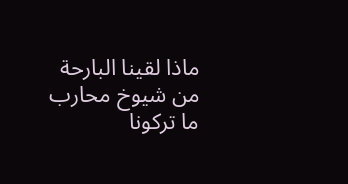ماذا لقينا البارحة من شيوخ محارب ما تركونا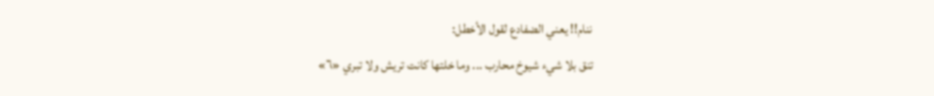ننام!! يعني الضفادع لقول الأخطل:
تنق بلا شيء شيوخ محارب ... وما خلتها كانت تريش ولا تبري «٦»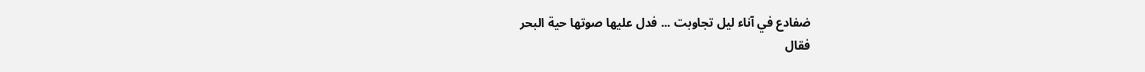ضفادع في آناء ليل تجاوبت ... فدل عليها صوتها حية البحر
فقال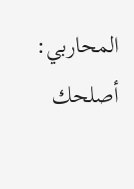المحاربي: أصلحك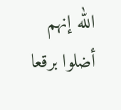الله إنهم أضلوا برقعا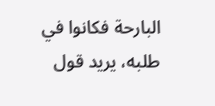البارحة فكانوا في طلبه، يريد قول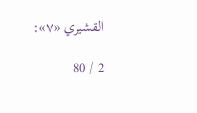القشيري «٧»:

2 / 80